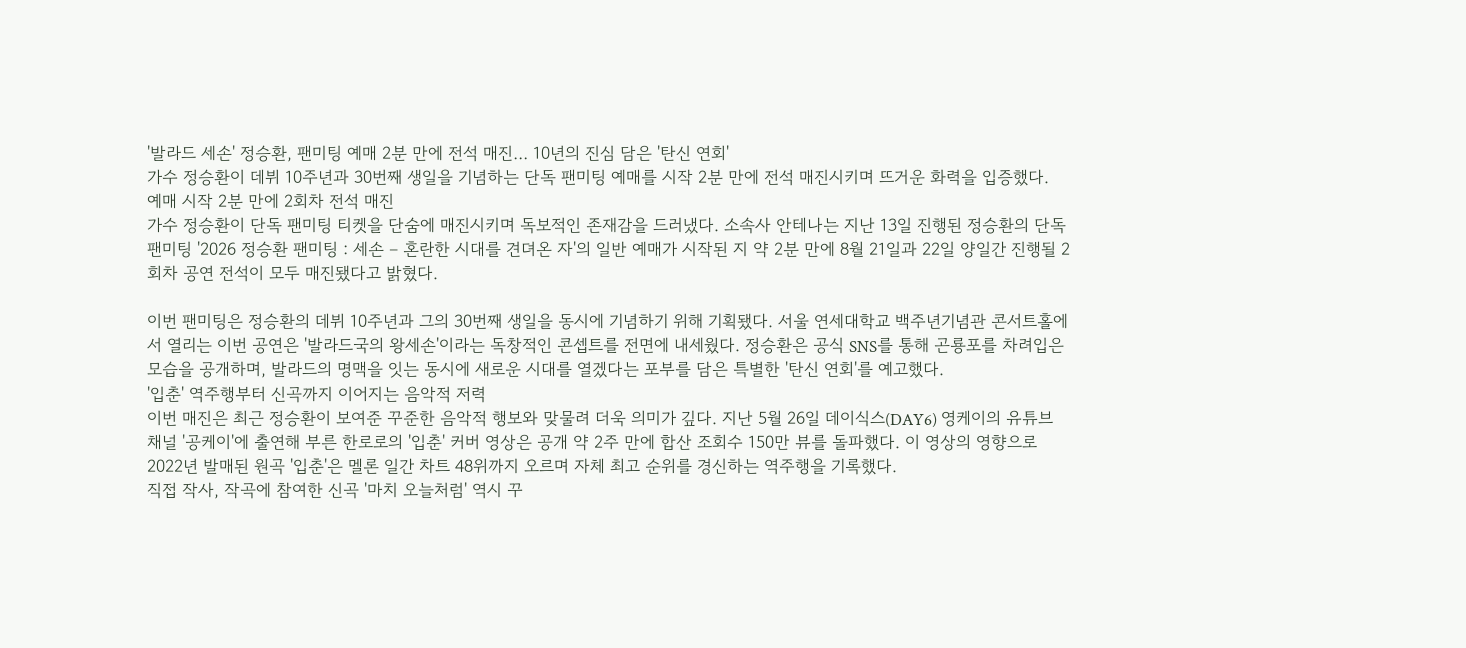'발라드 세손' 정승환, 팬미팅 예매 2분 만에 전석 매진… 10년의 진심 담은 '탄신 연회'
가수 정승환이 데뷔 10주년과 30번째 생일을 기념하는 단독 팬미팅 예매를 시작 2분 만에 전석 매진시키며 뜨거운 화력을 입증했다.
예매 시작 2분 만에 2회차 전석 매진
가수 정승환이 단독 팬미팅 티켓을 단숨에 매진시키며 독보적인 존재감을 드러냈다. 소속사 안테나는 지난 13일 진행된 정승환의 단독 팬미팅 '2026 정승환 팬미팅 : 세손 – 혼란한 시대를 견뎌온 자'의 일반 예매가 시작된 지 약 2분 만에 8월 21일과 22일 양일간 진행될 2회차 공연 전석이 모두 매진됐다고 밝혔다.

이번 팬미팅은 정승환의 데뷔 10주년과 그의 30번째 생일을 동시에 기념하기 위해 기획됐다. 서울 연세대학교 백주년기념관 콘서트홀에서 열리는 이번 공연은 '발라드국의 왕세손'이라는 독창적인 콘셉트를 전면에 내세웠다. 정승환은 공식 SNS를 통해 곤룡포를 차려입은 모습을 공개하며, 발라드의 명맥을 잇는 동시에 새로운 시대를 열겠다는 포부를 담은 특별한 '탄신 연회'를 예고했다.
'입춘' 역주행부터 신곡까지 이어지는 음악적 저력
이번 매진은 최근 정승환이 보여준 꾸준한 음악적 행보와 맞물려 더욱 의미가 깊다. 지난 5월 26일 데이식스(DAY6) 영케이의 유튜브 채널 '공케이'에 출연해 부른 한로로의 '입춘' 커버 영상은 공개 약 2주 만에 합산 조회수 150만 뷰를 돌파했다. 이 영상의 영향으로 2022년 발매된 원곡 '입춘'은 멜론 일간 차트 48위까지 오르며 자체 최고 순위를 경신하는 역주행을 기록했다.
직접 작사, 작곡에 참여한 신곡 '마치 오늘처럼' 역시 꾸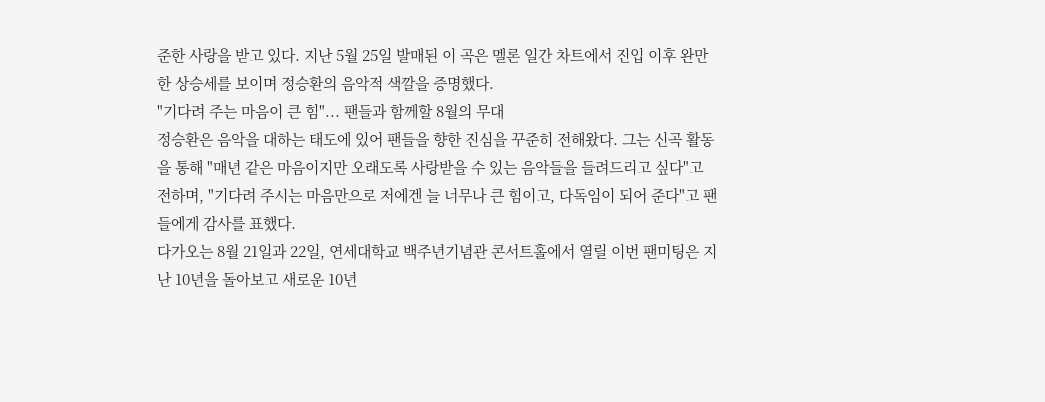준한 사랑을 받고 있다. 지난 5월 25일 발매된 이 곡은 멜론 일간 차트에서 진입 이후 완만한 상승세를 보이며 정승환의 음악적 색깔을 증명했다.
"기다려 주는 마음이 큰 힘"... 팬들과 함께할 8월의 무대
정승환은 음악을 대하는 태도에 있어 팬들을 향한 진심을 꾸준히 전해왔다. 그는 신곡 활동을 통해 "매년 같은 마음이지만 오래도록 사랑받을 수 있는 음악들을 들려드리고 싶다"고 전하며, "기다려 주시는 마음만으로 저에겐 늘 너무나 큰 힘이고, 다독임이 되어 준다"고 팬들에게 감사를 표했다.
다가오는 8월 21일과 22일, 연세대학교 백주년기념관 콘서트홀에서 열릴 이번 팬미팅은 지난 10년을 돌아보고 새로운 10년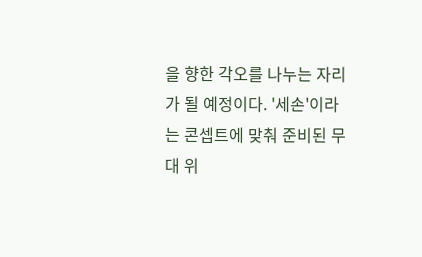을 향한 각오를 나누는 자리가 될 예정이다. '세손'이라는 콘셉트에 맞춰 준비된 무대 위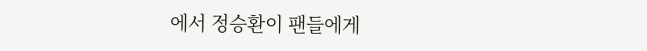에서 정승환이 팬들에게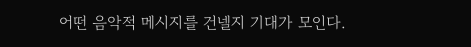어떤 음악적 메시지를 건넬지 기대가 모인다.